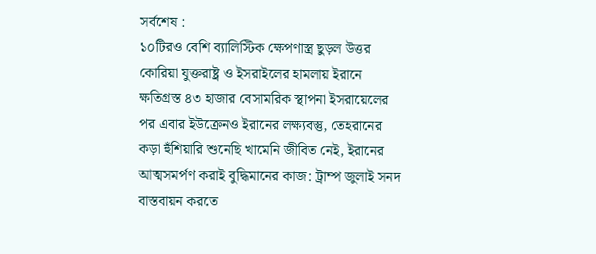সর্বশেষ :
১০টিরও বেশি ব্যালিস্টিক ক্ষেপণাস্ত্র ছুড়ল উত্তর কোরিয়া যুক্তরাষ্ট্র ও ইসরাইলের হামলায় ইরানে ক্ষতিগ্রস্ত ৪৩ হাজার বেসামরিক স্থাপনা ইসরায়েলের পর এবার ইউক্রেনও ইরানের লক্ষ্যবস্তু, তেহরানের কড়া হুঁশিয়ারি শুনেছি খামেনি জীবিত নেই, ইরানের আত্মসমর্পণ করাই বুদ্ধিমানের কাজ: ট্রাম্প জুলাই সনদ বাস্তবায়ন করতে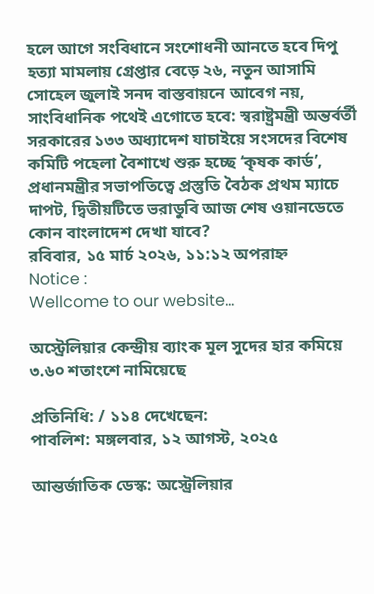হলে আগে সংবিধানে সংশোধনী আনতে হবে দিপু হত্যা মামলায় গ্রেপ্তার বেড়ে ২৬, নতুন আসামি সোহেল জুলাই সনদ বাস্তবায়নে আবেগ নয়, সাংবিধানিক পথেই এগোতে হবে: স্বরাষ্ট্রমন্ত্রী অন্তর্বর্তী সরকারের ১৩৩ অধ্যাদেশ যাচাইয়ে সংসদের বিশেষ কমিটি পহেলা বৈশাখে শুরু হচ্ছে ‘কৃষক কার্ড’, প্রধানমন্ত্রীর সভাপতিত্বে প্রস্তুতি বৈঠক প্রথম ম্যাচে দাপট, দ্বিতীয়টিতে ভরাডুবি আজ শেষ ওয়ানডেতে কোন বাংলাদেশ দেখা যাবে?
রবিবার, ১৫ মার্চ ২০২৬, ১১:১২ অপরাহ্ন
Notice :
Wellcome to our website...

অস্ট্রেলিয়ার কেন্দ্রীয় ব্যাংক মূল সুদের হার কমিয়ে ৩.৬০ শতাংশে নামিয়েছে

প্রতিনিধি: / ১১৪ দেখেছেন:
পাবলিশ: মঙ্গলবার, ১২ আগস্ট, ২০২৫

আন্তর্জাতিক ডেস্ক: অস্ট্রেলিয়ার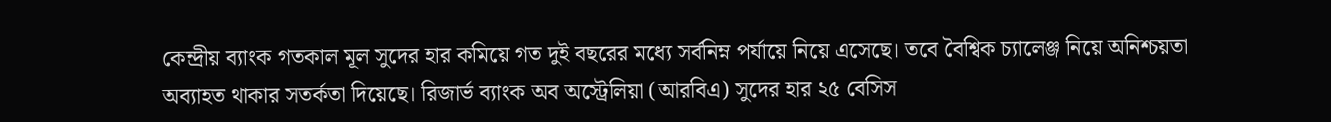কেন্দ্রীয় ব্যাংক গতকাল মূল সুদের হার কমিয়ে গত দুই বছরের মধ্যে সর্বনিম্ন পর্যায়ে নিয়ে এসেছে। তবে বৈশ্বিক চ্যালেঞ্জ নিয়ে অনিশ্চয়তা অব্যাহত থাকার সতর্কতা দিয়েছে। রিজার্ভ ব্যাংক অব অস্ট্রেলিয়া (আরবিএ) সুদের হার ২৫ বেসিস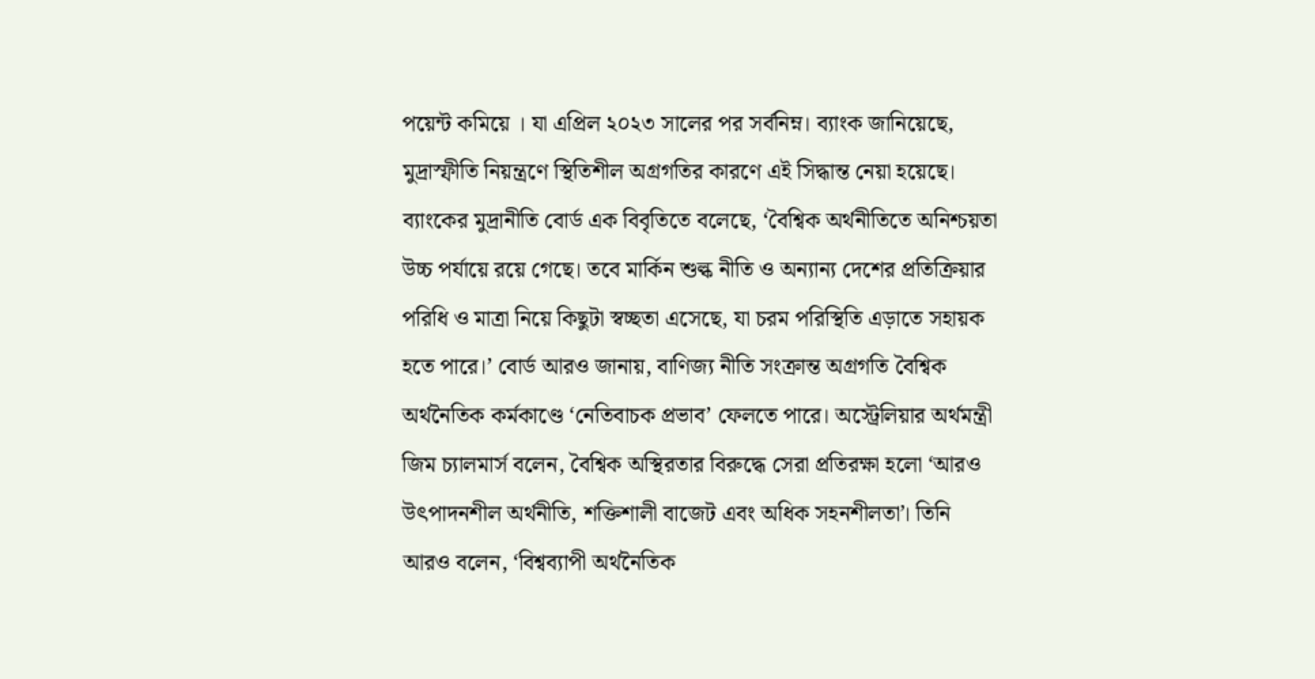পয়েন্ট কমিয়ে । যা এপ্রিল ২০২৩ সালের পর সর্বনিম্ন। ব্যাংক জানিয়েছে, মুদ্রাস্ফীতি নিয়ন্ত্রণে স্থিতিশীল অগ্রগতির কারণে এই সিদ্ধান্ত নেয়া হয়েছে। ব্যাংকের মুদ্রানীতি বোর্ড এক বিবৃতিতে বলেছে, ‘বৈশ্বিক অর্থনীতিতে অনিশ্চয়তা উচ্চ পর্যায়ে রয়ে গেছে। তবে মার্কিন শুল্ক নীতি ও অন্যান্য দেশের প্রতিক্রিয়ার পরিধি ও মাত্রা নিয়ে কিছুটা স্বচ্ছতা এসেছে, যা চরম পরিস্থিতি এড়াতে সহায়ক হতে পারে।’ বোর্ড আরও জানায়, বাণিজ্য নীতি সংক্রান্ত অগ্রগতি বৈশ্বিক অর্থনৈতিক কর্মকাণ্ডে ‘নেতিবাচক প্রভাব’ ফেলতে পারে। অস্ট্রেলিয়ার অর্থমন্ত্রী জিম চ্যালমার্স বলেন, বৈশ্বিক অস্থিরতার বিরুদ্ধে সেরা প্রতিরক্ষা হলো ‘আরও উৎপাদনশীল অর্থনীতি, শক্তিশালী বাজেট এবং অধিক সহনশীলতা’। তিনি আরও বলেন, ‘বিশ্বব্যাপী অর্থনৈতিক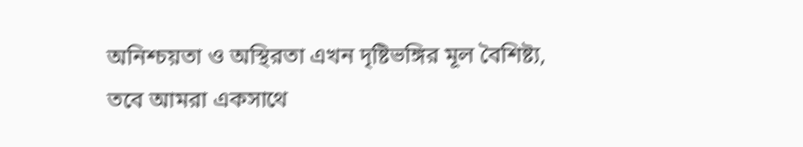অনিশ্চয়তা ও অস্থিরতা এখন দৃষ্টিভঙ্গির মূল বৈশিষ্ট্য, তবে আমরা একসাথে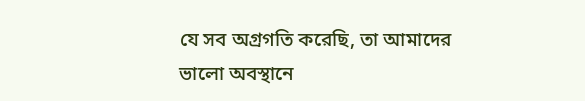যে সব অগ্রগতি করেছি, তা আমাদের ভালো অবস্থানে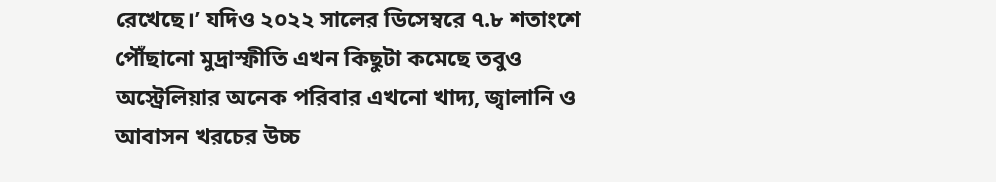রেখেছে।’ যদিও ২০২২ সালের ডিসেম্বরে ৭.৮ শতাংশে পৌঁছানো মুদ্রাস্ফীতি এখন কিছুটা কমেছে তবুও অস্ট্রেলিয়ার অনেক পরিবার এখনো খাদ্য, জ্বালানি ও আবাসন খরচের উচ্চ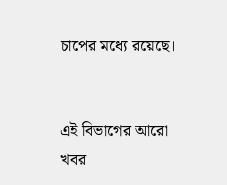চাপের মধ্যে রয়েছে।


এই বিভাগের আরো খবর